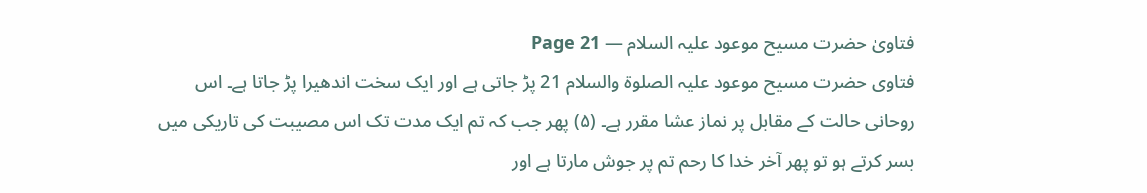فتاویٰ حضرت مسیح موعود علیہ السلام — Page 21
فتاوی حضرت مسیح موعود علیہ الصلوۃ والسلام 21 پڑ جاتی ہے اور ایک سخت اندھیرا پڑ جاتا ہے۔ اس روحانی حالت کے مقابل پر نماز عشا مقرر ہے۔ (۵) پھر جب کہ تم ایک مدت تک اس مصیبت کی تاریکی میں بسر کرتے ہو تو پھر آخر خدا کا رحم تم پر جوش مارتا ہے اور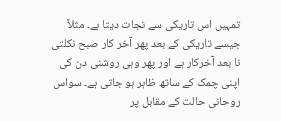تمہیں اس تاریکی سے نجات دیتا ہے۔ مثلاً جیسے تاریکی کے بعد پھر آخر کار صبح نکلتی نا بعد آخرکار ہے اور پھر وہی روشنی دن کی اپنی چمک کے ساتھ ظاہر ہو جاتی ہے۔ سواس روحانی حالت کے مقابل پر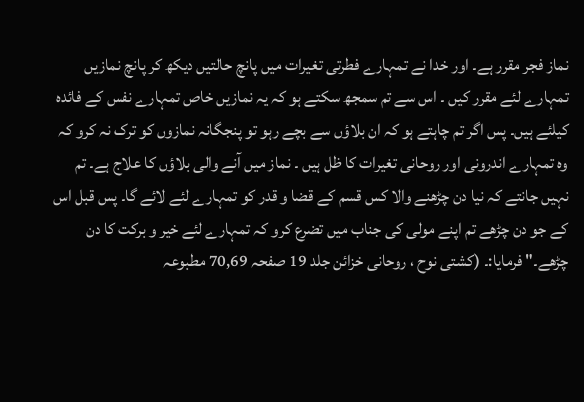نماز فجر مقرر ہے۔ اور خدا نے تمہارے فطرتی تغیرات میں پانچ حالتیں دیکھ کر پانچ نمازیں تمہارے لئے مقرر کیں ۔ اس سے تم سمجھ سکتے ہو کہ یہ نمازیں خاص تمہارے نفس کے فائدہ کیلئے ہیں۔ پس اگر تم چاہتے ہو کہ ان بلاؤں سے بچے رہو تو پنجگانہ نمازوں کو ترک نہ کرو کہ وہ تمہارے اندرونی اور روحانی تغیرات کا ظل ہیں ۔ نماز میں آنے والی بلاؤں کا علاج ہے۔ تم نہیں جانتے کہ نیا دن چڑھنے والا کس قسم کے قضا و قدر کو تمہارے لئے لائے گا۔ پس قبل اس کے جو دن چڑھے تم اپنے مولی کی جناب میں تضرع کرو کہ تمہارے لئے خیر و برکت کا دن چڑھے۔" فرمایا:۔ (کشتی نوح ، روحانی خزائن جلد 19 صفحہ 70,69 مطبوعہ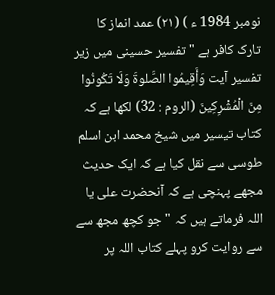نومبر 1984 ء ) (۲۱) عمد انماز کا تارک کافر ہے " تفسیر حسینی میں زیر تفسیر آیت وَأَقِيمُوا الصَّلوةَ وَلَا تَكُونُوا مِنَ الْمُشْرِكِينَ (الروم : 32) لکھا ہے کہ کتاب تیسیر میں شیخ محمد ابن اسلم طوسی سے نقل کیا ہے کہ ایک حدیث مجھے پہنچی ہے کہ آنحضرت علی یا اللہ فرماتے ہیں کہ " جو کچھ مجھ سے سے روایت کرو پہلے کتاب اللہ پر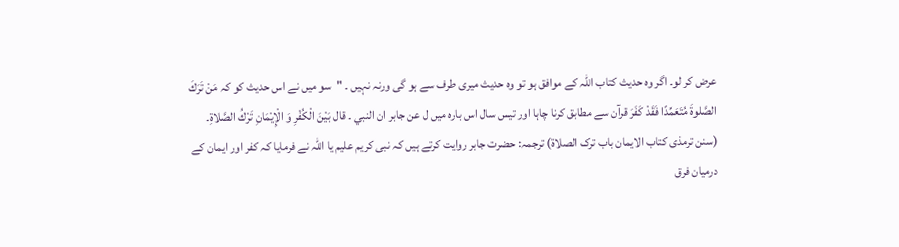عرض کر لو۔ اگر وہ حدیث کتاب اللہ کے موافق ہو تو وہ حدیث میری طرف سے ہو گی ورنہ نہیں ۔ "سو میں نے اس حدیث کو کہ مَنْ تَرَكَ الصَّلوةَ مُتَعَمِّدًا فَقَدْ كَفَرَ قرآن سے مطابق کرنا چاہا اور تیس سال اس بارہ میں ل عن جابر ان النبي ۔ قال بَيْنَ الْكُفْرِ وَ الْإِيْمَانِ تَرْكُ الصَّلاةِ۔ (سنن ترمذی کتاب الایمان باب ترک الصلاة) ترجمہ: حضرت جابر روایت کرتے ہیں کہ نبی کریم علیم یا اللہ نے فرمایا کہ کفر اور ایمان کے درمیان فرق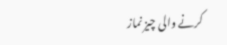کرنے والی چیز نماز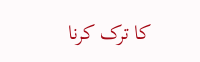کا ترک کرنا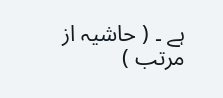ہے ۔ ( حاشیہ از مرتب )